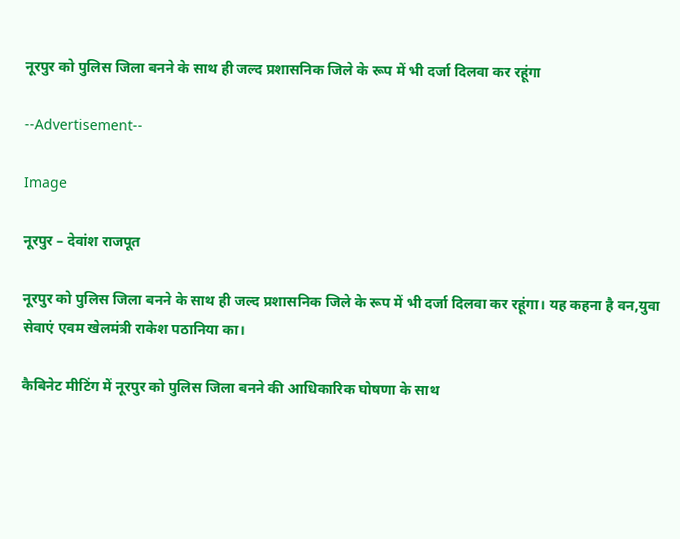नूरपुर को पुलिस जिला बनने के साथ ही जल्द प्रशासनिक जिले के रूप में भी दर्जा दिलवा कर रहूंगा

--Advertisement--

Image

नूरपुर – देवांश राजपूत

नूरपुर को पुलिस जिला बनने के साथ ही जल्द प्रशासनिक जिले के रूप में भी दर्जा दिलवा कर रहूंगा। यह कहना है वन,युवा सेवाएं एवम खेलमंत्री राकेश पठानिया का।

कैबिनेट मीटिंग में नूरपुर को पुलिस जिला बनने की आधिकारिक घोषणा के साथ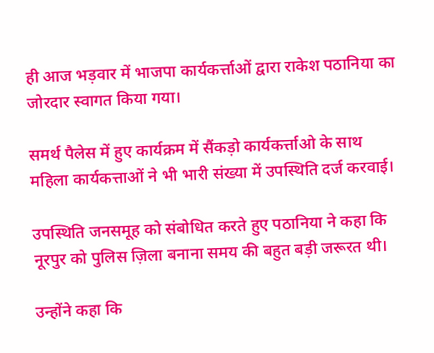ही आज भड़वार में भाजपा कार्यकर्त्ताओं द्वारा राकेश पठानिया का जोरदार स्वागत किया गया।

समर्थ पैलेस में हुए कार्यक्रम में सैंकड़ो कार्यकर्त्ताओ के साथ महिला कार्यकत्ताओं ने भी भारी संख्या में उपस्थिति दर्ज करवाई।

उपस्थिति जनसमूह को संबोधित करते हुए पठानिया ने कहा कि नूरपुर को पुलिस ज़िला बनाना समय की बहुत बड़ी जरूरत थी।

उन्होंने कहा कि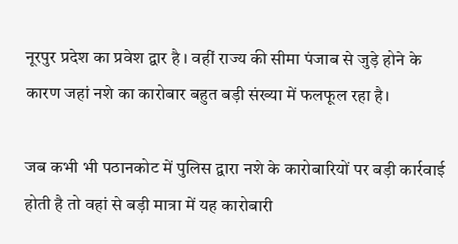नूरपुर प्रदेश का प्रवेश द्वार है । वहीं राज्य की सीमा पंजाब से जुड़े होने के कारण जहां नशे का कारोबार बहुत बड़ी संख्या में फलफूल रहा है।

जब कभी भी पठानकोट में पुलिस द्वारा नशे के कारोबारियों पर बड़ी कार्रवाई होती है तो वहां से बड़ी मात्रा में यह कारोबारी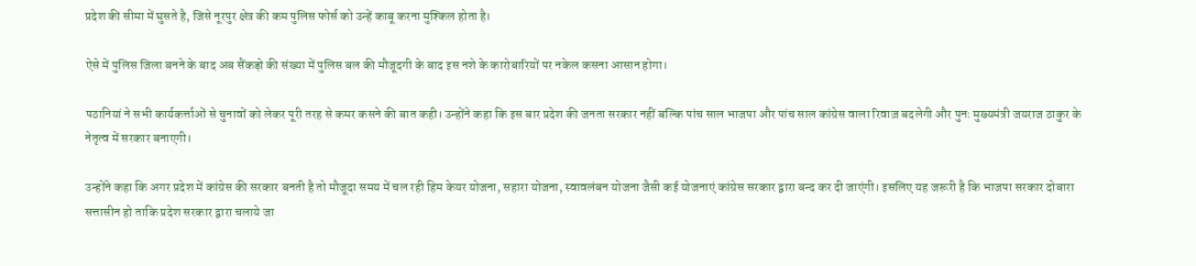प्रदेश की सीमा में घुसते है, जिसे नूरपुर क्षेत्र की कम पुलिस फोर्स को उन्हें काबू करना मुश्किल होता है।

ऐसे में पुलिस जिला बनने के बाद अब सैंकड़ो की संख्या में पुलिस बल की मौजूदगी के बाद इस नशे के कारोबारियों पर नकेल कसना आसान होगा।

पठानियां ने सभी कार्यकर्त्ताओं से चुनावों को लेकर पूरी तरह से कमर कसने की बात कही। उन्होंने कहा कि इस बार प्रदेश की जनता सरकार नहीं बल्कि पांच साल भाजपा और पांच साल कांग्रेस वाला रिवाज़ बदलेगी और पुनः मुख्यमंत्री जयराज ठाकुर के नेतृत्व में सरकार बनाएगी।

उन्होंने कहा कि अगर प्रदेश में कांग्रेस की सरकार बनती है तो मौजूदा समय में चल रही हिम केयर योजना, सहारा योजना, स्वावलंबन योजना जैसी कई योजनाएं कांग्रेस सरकार द्वारा बन्द कर दी जाएंगी। इसलिए यह जरूरी है कि भाजपा सरकार दोबारा सत्तासीन हो ताकि प्रदेश सरकार द्वारा चलाये जा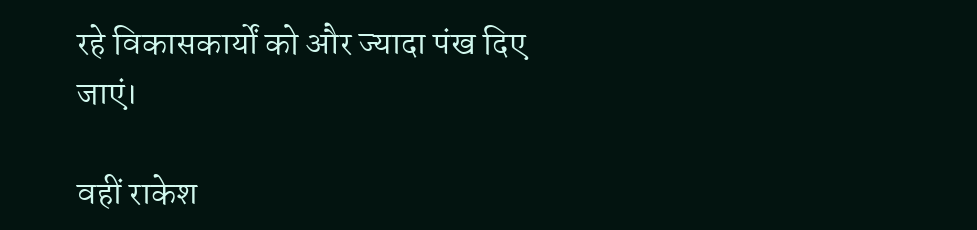रहे विकासकार्यों को और ज्यादा पंख दिए जाएं।

वहीं राकेश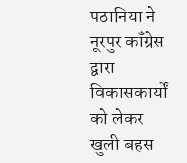पठानिया ने नूरपुर कॉंग्रेस द्वारा विकासकार्यों को लेकर खुली बहस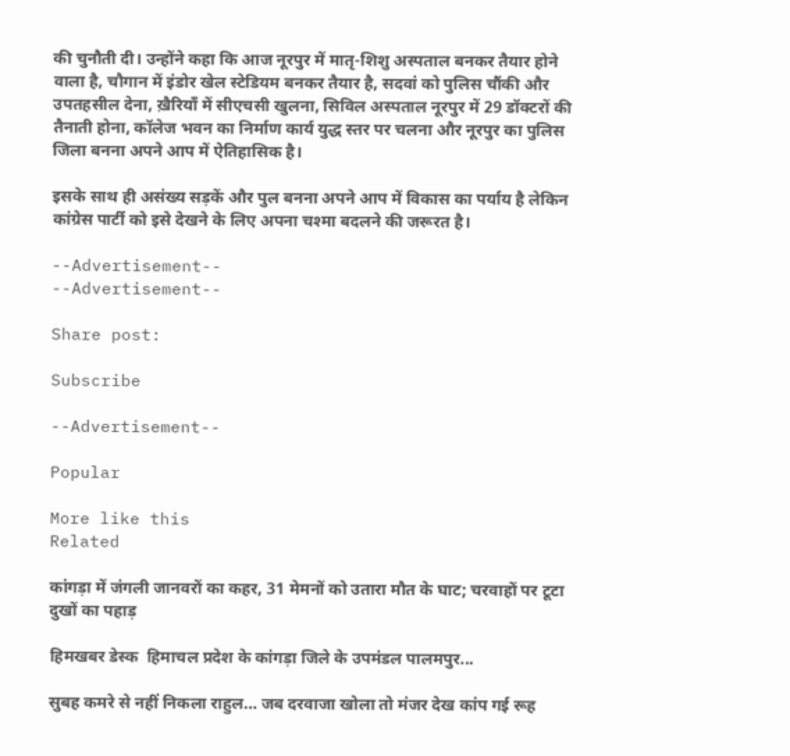की चुनौती दी। उन्होंने कहा कि आज नूरपुर में मातृ-शिशु अस्पताल बनकर तैयार होने वाला है, चौगान में इंडोर खेल स्टेडियम बनकर तैयार है, सदवां को पुलिस चौंकी और उपतहसील देना, ख़ैरियाँ में सीएचसी खुलना, सिविल अस्पताल नूरपुर में 29 डॉक्टरों की तैनाती होना, कॉलेज भवन का निर्माण कार्य युद्ध स्तर पर चलना और नूरपुर का पुलिस जिला बनना अपने आप में ऐतिहासिक है।

इसके साथ ही असंख्य सड़कें और पुल बनना अपने आप में विकास का पर्याय है लेकिन कांग्रेस पार्टी को इसे देखने के लिए अपना चश्मा बदलने की जरूरत है।

--Advertisement--
--Advertisement--

Share post:

Subscribe

--Advertisement--

Popular

More like this
Related

कांगड़ा में जंगली जानवरों का कहर, 31 मेमनों को उतारा मौत के घाट; चरवाहों पर टूटा दुखों का पहाड़

हिमखबर डेस्क  हिमाचल प्रदेश के कांगड़ा जिले के उपमंडल पालमपुर...

सुबह कमरे से नहीं निकला राहुल… जब दरवाजा खोला तो मंजर देख कांप गई रूह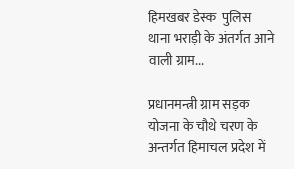हिमखबर डेस्क  पुलिस थाना भराड़ी के अंतर्गत आने वाली ग्राम...

प्रधानमन्त्री ग्राम सड़क योजना के चौथे चरण के अन्तर्गत हिमाचल प्रदेश में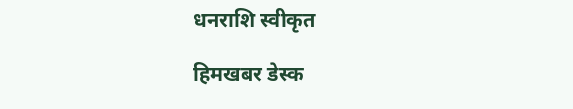धनराशि स्वीकृत

हिमखबर डेस्क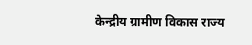केन्द्रीय ग्रामीण विकास राज्य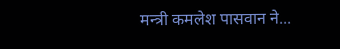मन्त्री कमलेश पासवान ने...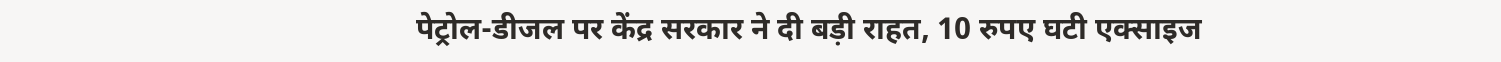पेट्रोल-डीजल पर केंद्र सरकार ने दी बड़ी राहत, 10 रुपए घटी एक्साइज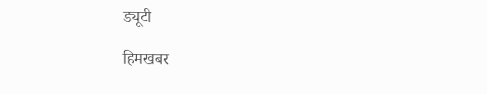ड्यूटी

हिमखबर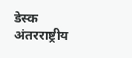डेस्क  अंतरराष्ट्रीय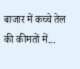बाजार में कच्चे तेल की कीमतों में...